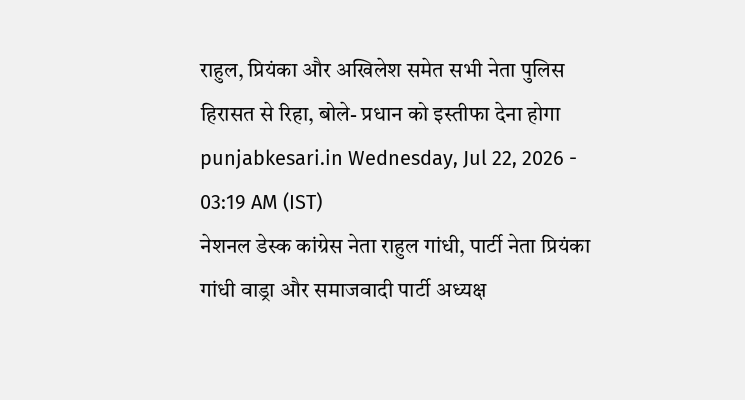राहुल, प्रियंका और अखिलेश समेत सभी नेता पुलिस हिरासत से रिहा, बोले- प्रधान को इस्तीफा देना होगा
punjabkesari.in Wednesday, Jul 22, 2026 - 03:19 AM (IST)
नेशनल डेस्क कांग्रेस नेता राहुल गांधी, पार्टी नेता प्रियंका गांधी वाड्रा और समाजवादी पार्टी अध्यक्ष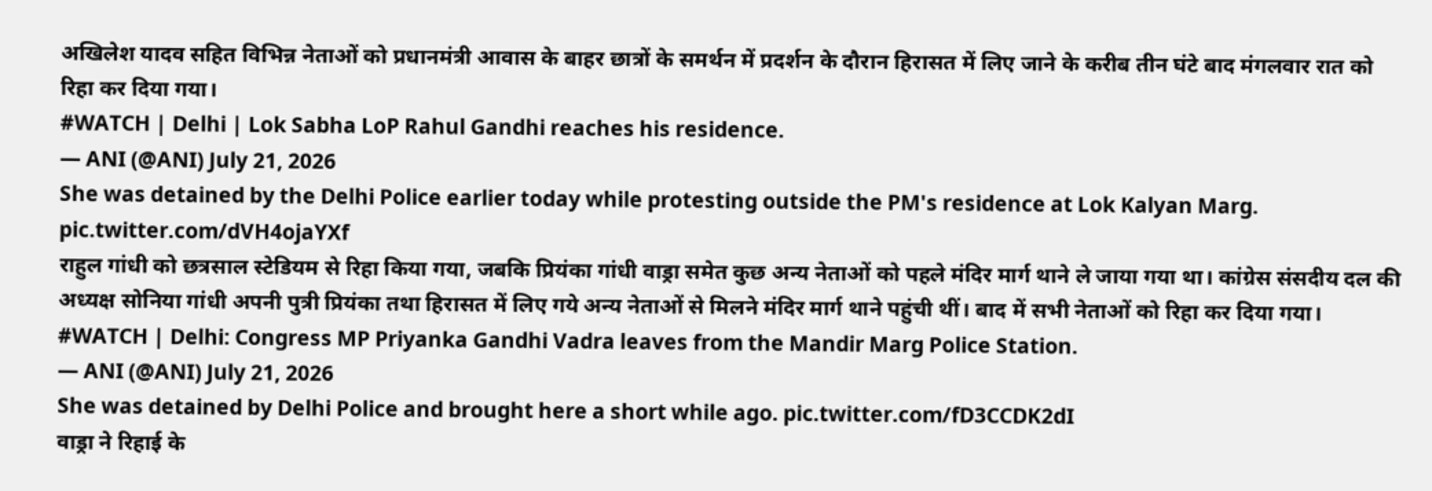अखिलेश यादव सहित विभिन्न नेताओं को प्रधानमंत्री आवास के बाहर छात्रों के समर्थन में प्रदर्शन के दौरान हिरासत में लिए जाने के करीब तीन घंटे बाद मंगलवार रात को रिहा कर दिया गया।
#WATCH | Delhi | Lok Sabha LoP Rahul Gandhi reaches his residence.
— ANI (@ANI) July 21, 2026
She was detained by the Delhi Police earlier today while protesting outside the PM's residence at Lok Kalyan Marg. pic.twitter.com/dVH4ojaYXf
राहुल गांधी को छत्रसाल स्टेडियम से रिहा किया गया, जबकि प्रियंका गांधी वाड्रा समेत कुछ अन्य नेताओं को पहले मंदिर मार्ग थाने ले जाया गया था। कांग्रेस संसदीय दल की अध्यक्ष सोनिया गांधी अपनी पुत्री प्रियंका तथा हिरासत में लिए गये अन्य नेताओं से मिलने मंदिर मार्ग थाने पहुंची थीं। बाद में सभी नेताओं को रिहा कर दिया गया।
#WATCH | Delhi: Congress MP Priyanka Gandhi Vadra leaves from the Mandir Marg Police Station.
— ANI (@ANI) July 21, 2026
She was detained by Delhi Police and brought here a short while ago. pic.twitter.com/fD3CCDK2dI
वाड्रा ने रिहाई के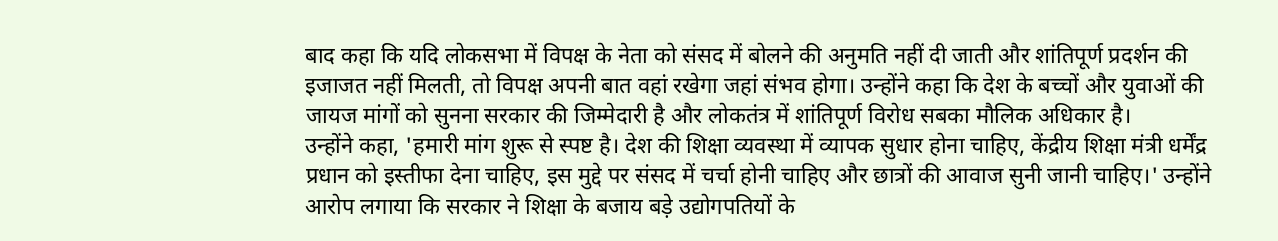बाद कहा कि यदि लोकसभा में विपक्ष के नेता को संसद में बोलने की अनुमति नहीं दी जाती और शांतिपूर्ण प्रदर्शन की इजाजत नहीं मिलती, तो विपक्ष अपनी बात वहां रखेगा जहां संभव होगा। उन्होंने कहा कि देश के बच्चों और युवाओं की जायज मांगों को सुनना सरकार की जिम्मेदारी है और लोकतंत्र में शांतिपूर्ण विरोध सबका मौलिक अधिकार है।
उन्होंने कहा, 'हमारी मांग शुरू से स्पष्ट है। देश की शिक्षा व्यवस्था में व्यापक सुधार होना चाहिए, केंद्रीय शिक्षा मंत्री धर्मेंद्र प्रधान को इस्तीफा देना चाहिए, इस मुद्दे पर संसद में चर्चा होनी चाहिए और छात्रों की आवाज सुनी जानी चाहिए।' उन्होंने आरोप लगाया कि सरकार ने शिक्षा के बजाय बड़े उद्योगपतियों के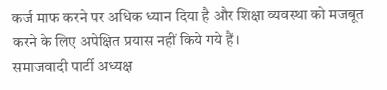कर्ज माफ करने पर अधिक ध्यान दिया है और शिक्षा व्यवस्था को मजबूत करने के लिए अपेक्षित प्रयास नहीं किये गये हैं।
समाजवादी पार्टी अध्यक्ष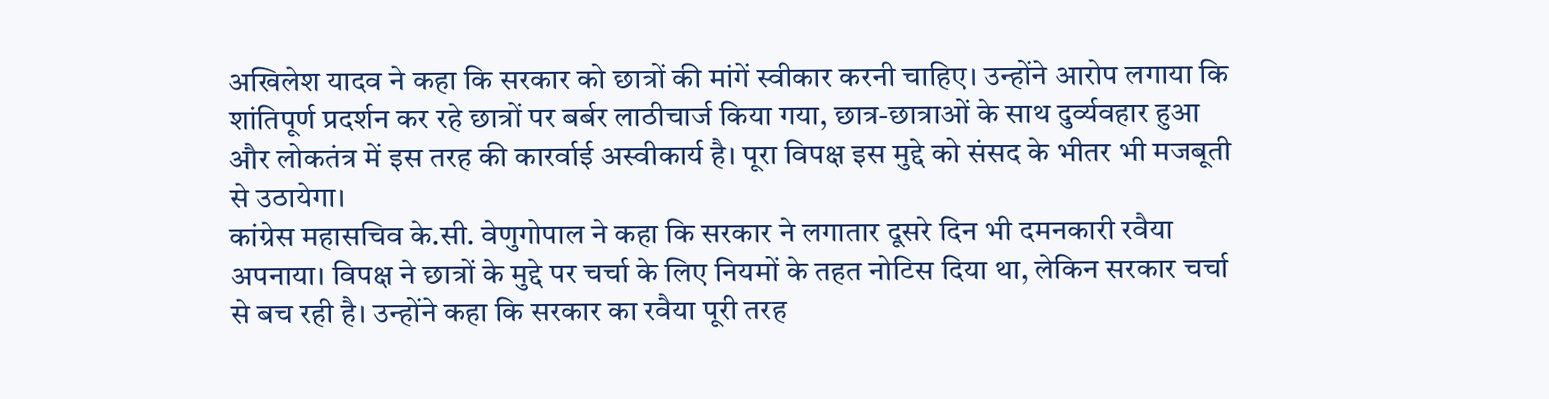अखिलेश यादव ने कहा कि सरकार को छात्रों की मांगें स्वीकार करनी चाहिए। उन्होंने आरोप लगाया कि शांतिपूर्ण प्रदर्शन कर रहे छात्रों पर बर्बर लाठीचार्ज किया गया, छात्र-छात्राओं के साथ दुर्व्यवहार हुआ और लोकतंत्र में इस तरह की कारर्वाई अस्वीकार्य है। पूरा विपक्ष इस मुद्दे को संसद के भीतर भी मजबूती से उठायेगा।
कांग्रेस महासचिव के.सी. वेणुगोपाल ने कहा कि सरकार ने लगातार दूसरे दिन भी दमनकारी रवैया अपनाया। विपक्ष ने छात्रों के मुद्दे पर चर्चा के लिए नियमों के तहत नोटिस दिया था, लेकिन सरकार चर्चा से बच रही है। उन्होंने कहा कि सरकार का रवैया पूरी तरह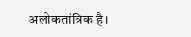अलोकतांत्रिक है।